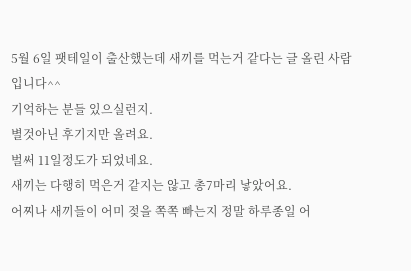5월 6일 팻테일이 출산했는데 새끼를 먹는거 같다는 글 올린 사람입니다^^
기억하는 분들 있으실런지.
별것아닌 후기지만 올려요.
벌써 11일정도가 되었네요.
새끼는 다행히 먹은거 같지는 않고 총7마리 낳았어요.
어찌나 새끼들이 어미 젖을 쪽쪽 빠는지 정말 하루종일 어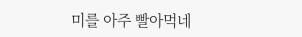미를 아주 빨아먹네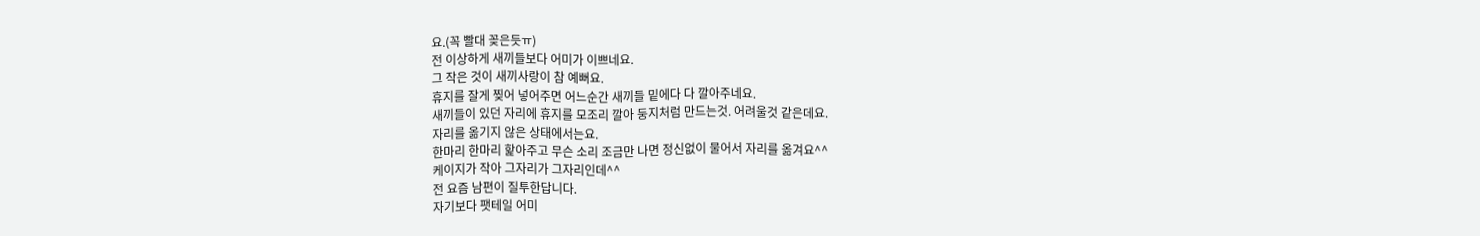요.(꼭 빨대 꽂은듯ㅠ)
전 이상하게 새끼들보다 어미가 이쁘네요.
그 작은 것이 새끼사랑이 참 예뻐요.
휴지를 잘게 찢어 넣어주면 어느순간 새끼들 밑에다 다 깔아주네요.
새끼들이 있던 자리에 휴지를 모조리 깔아 둥지처럼 만드는것. 어려울것 같은데요.
자리를 옮기지 않은 상태에서는요.
한마리 한마리 핥아주고 무슨 소리 조금만 나면 정신없이 물어서 자리를 옮겨요^^
케이지가 작아 그자리가 그자리인데^^
전 요즘 남편이 질투한답니다.
자기보다 팻테일 어미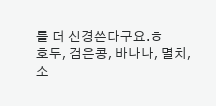를 더 신경쓴다구요.ㅎ
호두, 검은콩, 바나나, 멸치, 소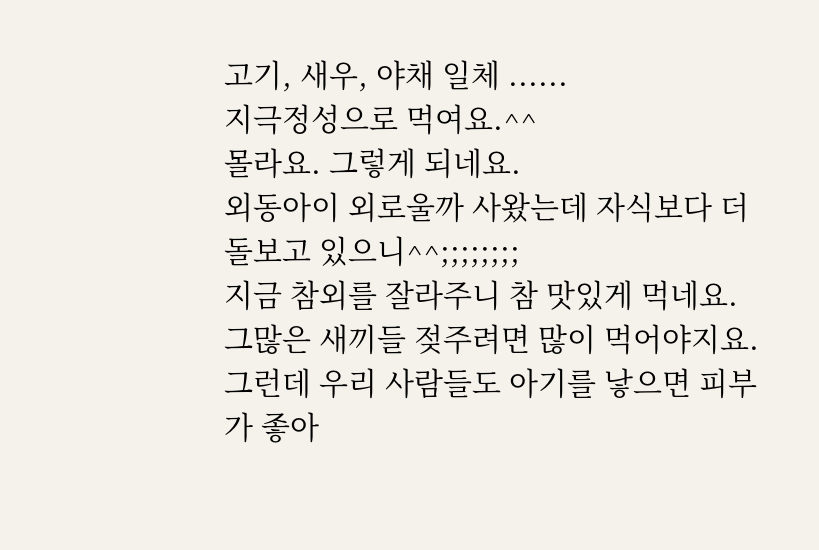고기, 새우, 야채 일체 ......
지극정성으로 먹여요.^^
몰라요. 그렇게 되네요.
외동아이 외로울까 사왔는데 자식보다 더 돌보고 있으니^^;;;;;;;;
지금 참외를 잘라주니 참 맛있게 먹네요.
그많은 새끼들 젖주려면 많이 먹어야지요.
그런데 우리 사람들도 아기를 낳으면 피부가 좋아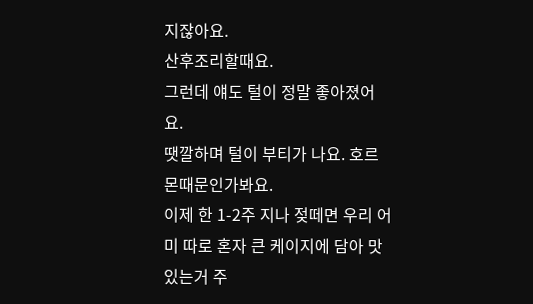지잖아요.
산후조리할때요.
그런데 얘도 털이 정말 좋아졌어요.
땟깔하며 털이 부티가 나요. 호르몬때문인가봐요.
이제 한 1-2주 지나 젖떼면 우리 어미 따로 혼자 큰 케이지에 담아 맛있는거 주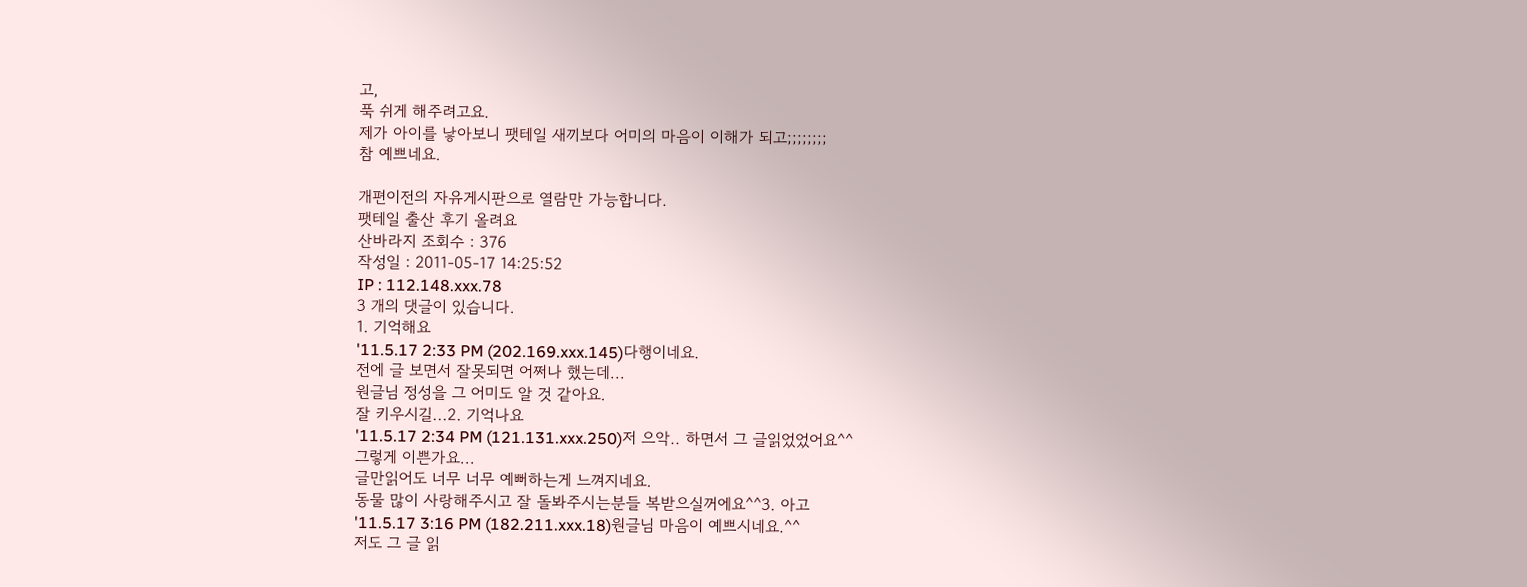고,
푹 쉬게 해주려고요.
제가 아이를 낳아보니 팻테일 새끼보다 어미의 마음이 이해가 되고;;;;;;;;
참 예쁘네요.

개편이전의 자유게시판으로 열람만 가능합니다.
팻테일 출산 후기 올려요
산바라지 조회수 : 376
작성일 : 2011-05-17 14:25:52
IP : 112.148.xxx.78
3 개의 댓글이 있습니다.
1. 기억해요
'11.5.17 2:33 PM (202.169.xxx.145)다행이네요.
전에 글 보면서 잘못되면 어쩌나 했는데...
원글님 정성을 그 어미도 알 것 같아요.
잘 키우시길...2. 기억나요
'11.5.17 2:34 PM (121.131.xxx.250)저 으악.. 하면서 그 글읽었었어요^^
그렇게 이쁜가요...
글만읽어도 너무 너무 예뻐하는게 느껴지네요.
동물 많이 사랑해주시고 잘 돌봐주시는분들 복받으실꺼에요^^3. 아고
'11.5.17 3:16 PM (182.211.xxx.18)원글님 마음이 예쁘시네요.^^
저도 그 글 읽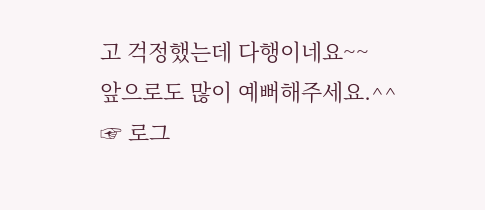고 걱정했는데 다행이네요~~
앞으로도 많이 예뻐해주세요.^^
☞ 로그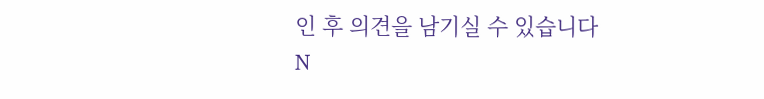인 후 의견을 남기실 수 있습니다
N